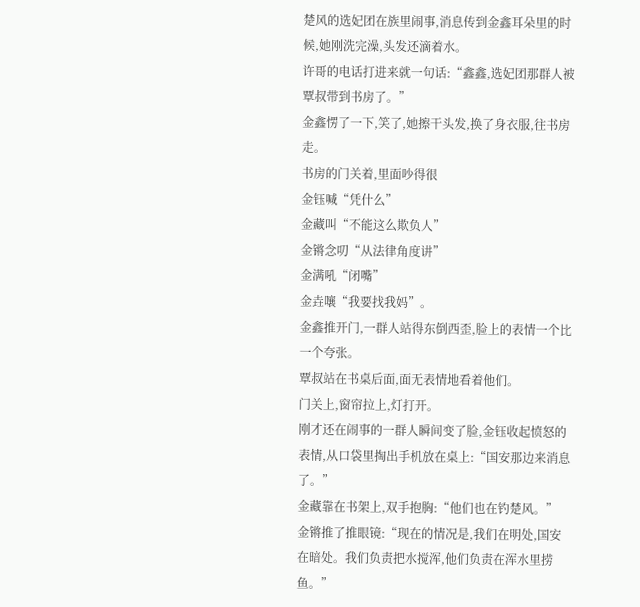楚风的选妃团在族里闹事,消息传到金鑫耳朵里的时候,她刚洗完澡,头发还滴着水。
许哥的电话打进来就一句话:“鑫鑫,选妃团那群人被覃叔带到书房了。”
金鑫愣了一下,笑了,她擦干头发,换了身衣服,往书房走。
书房的门关着,里面吵得很
金钰喊“凭什么”
金藏叫“不能这么欺负人”
金锵念叨“从法律角度讲”
金满吼“闭嘴”
金垚嚷“我要找我妈”。
金鑫推开门,一群人站得东倒西歪,脸上的表情一个比一个夸张。
覃叔站在书桌后面,面无表情地看着他们。
门关上,窗帘拉上,灯打开。
刚才还在闹事的一群人瞬间变了脸,金钰收起愤怒的表情,从口袋里掏出手机放在桌上:“国安那边来消息了。”
金藏靠在书架上,双手抱胸:“他们也在钓楚风。”
金锵推了推眼镜:“现在的情况是,我们在明处,国安在暗处。我们负责把水搅浑,他们负责在浑水里捞鱼。”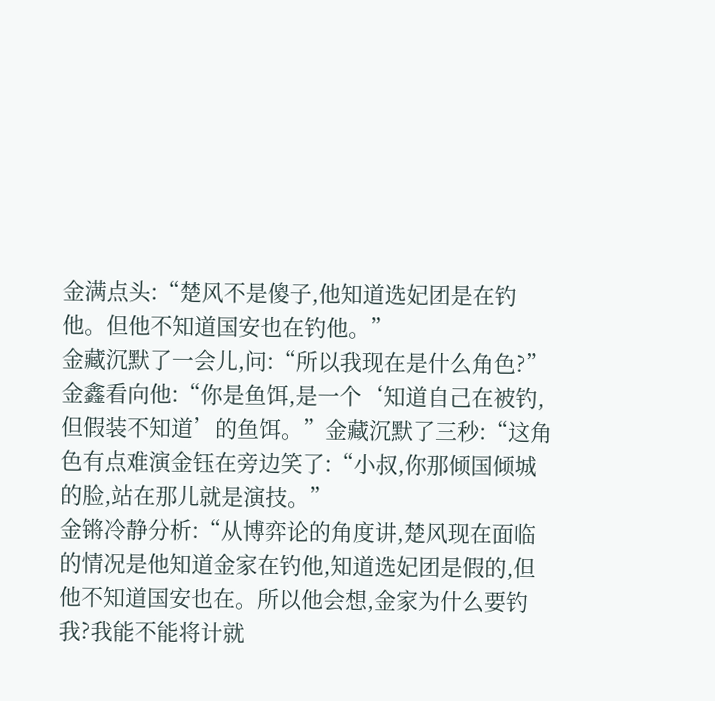金满点头:“楚风不是傻子,他知道选妃团是在钓他。但他不知道国安也在钓他。”
金藏沉默了一会儿,问:“所以我现在是什么角色?”
金鑫看向他:“你是鱼饵,是一个‘知道自己在被钓,但假装不知道’的鱼饵。”金藏沉默了三秒:“这角色有点难演金钰在旁边笑了:“小叔,你那倾国倾城的脸,站在那儿就是演技。”
金锵冷静分析:“从博弈论的角度讲,楚风现在面临的情况是他知道金家在钓他,知道选妃团是假的,但他不知道国安也在。所以他会想,金家为什么要钓我?我能不能将计就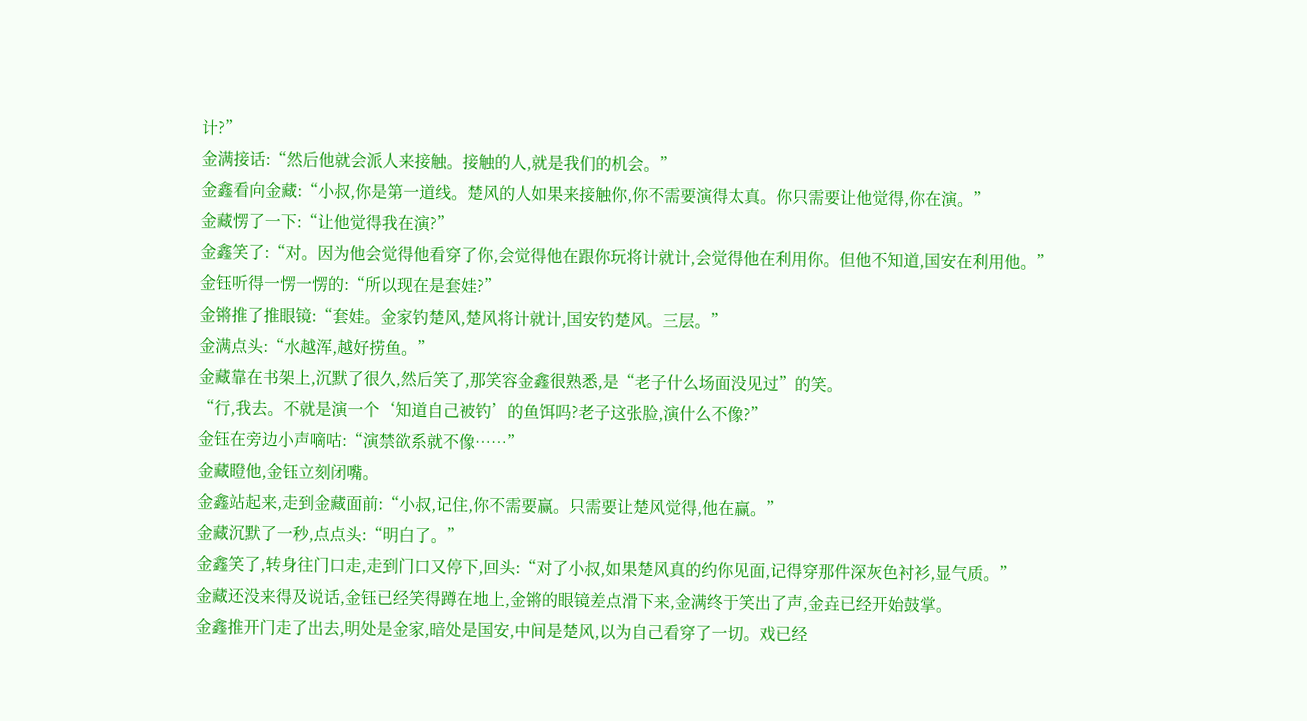计?”
金满接话:“然后他就会派人来接触。接触的人,就是我们的机会。”
金鑫看向金藏:“小叔,你是第一道线。楚风的人如果来接触你,你不需要演得太真。你只需要让他觉得,你在演。”
金藏愣了一下:“让他觉得我在演?”
金鑫笑了:“对。因为他会觉得他看穿了你,会觉得他在跟你玩将计就计,会觉得他在利用你。但他不知道,国安在利用他。”
金钰听得一愣一愣的:“所以现在是套娃?”
金锵推了推眼镜:“套娃。金家钓楚风,楚风将计就计,国安钓楚风。三层。”
金满点头:“水越浑,越好捞鱼。”
金藏靠在书架上,沉默了很久,然后笑了,那笑容金鑫很熟悉,是“老子什么场面没见过”的笑。
“行,我去。不就是演一个‘知道自己被钓’的鱼饵吗?老子这张脸,演什么不像?”
金钰在旁边小声嘀咕:“演禁欲系就不像……”
金藏瞪他,金钰立刻闭嘴。
金鑫站起来,走到金藏面前:“小叔,记住,你不需要赢。只需要让楚风觉得,他在赢。”
金藏沉默了一秒,点点头:“明白了。”
金鑫笑了,转身往门口走,走到门口又停下,回头:“对了小叔,如果楚风真的约你见面,记得穿那件深灰色衬衫,显气质。”
金藏还没来得及说话,金钰已经笑得蹲在地上,金锵的眼镜差点滑下来,金满终于笑出了声,金垚已经开始鼓掌。
金鑫推开门走了出去,明处是金家,暗处是国安,中间是楚风,以为自己看穿了一切。戏已经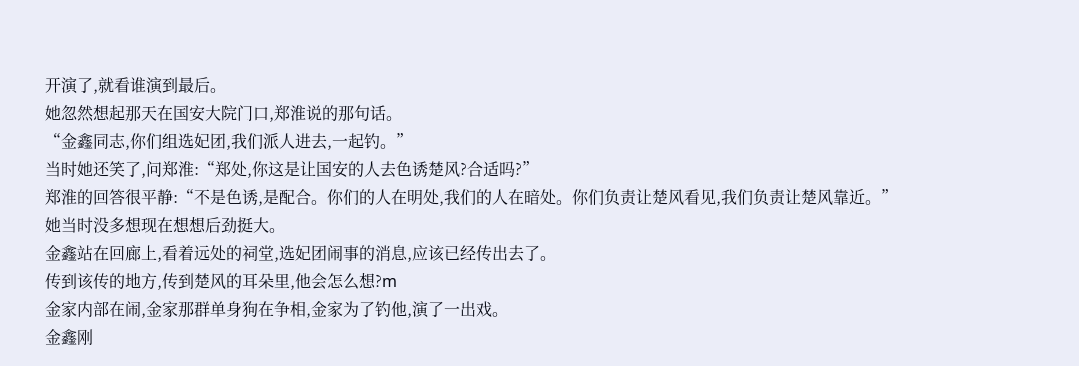开演了,就看谁演到最后。
她忽然想起那天在国安大院门口,郑淮说的那句话。
“金鑫同志,你们组选妃团,我们派人进去,一起钓。”
当时她还笑了,问郑淮:“郑处,你这是让国安的人去色诱楚风?合适吗?”
郑淮的回答很平静:“不是色诱,是配合。你们的人在明处,我们的人在暗处。你们负责让楚风看见,我们负责让楚风靠近。”
她当时没多想现在想想后劲挺大。
金鑫站在回廊上,看着远处的祠堂,选妃团闹事的消息,应该已经传出去了。
传到该传的地方,传到楚风的耳朵里,他会怎么想?m
金家内部在闹,金家那群单身狗在争相,金家为了钓他,演了一出戏。
金鑫刚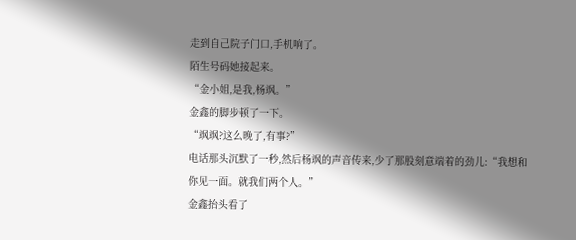走到自己院子门口,手机响了。
陌生号码她接起来。
“金小姐,是我,杨飒。”
金鑫的脚步顿了一下。
“飒飒?这么晚了,有事?”
电话那头沉默了一秒,然后杨飒的声音传来,少了那股刻意端着的劲儿:“我想和你见一面。就我们两个人。”
金鑫抬头看了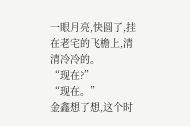一眼月亮,快圆了,挂在老宅的飞檐上,清清冷冷的。
“现在?”
“现在。”
金鑫想了想,这个时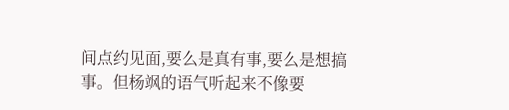间点约见面,要么是真有事,要么是想搞事。但杨飒的语气听起来不像要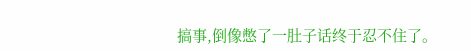搞事,倒像憋了一肚子话终于忍不住了。